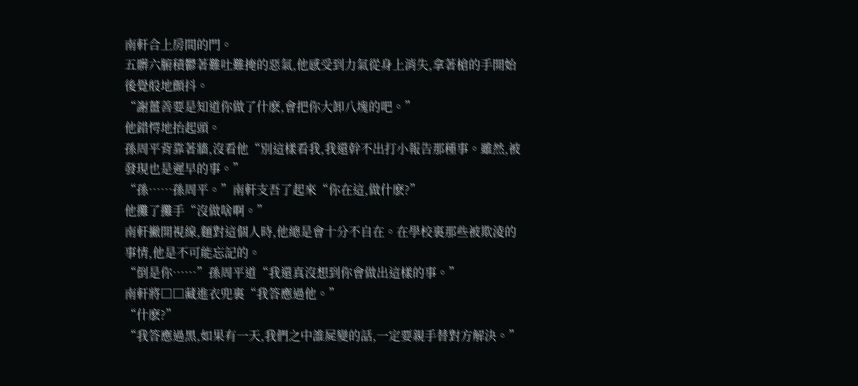南軒合上房間的門。
五髒六腑積鬱著難吐難掩的惡氣,他感受到力氣從身上消失,拿著槍的手開始後覺般地顫抖。
“謝薑善要是知道你做了什麽,會把你大卸八塊的吧。”
他錯愕地抬起頭。
孫周平背靠著牆,沒看他“別這樣看我,我還幹不出打小報告那種事。雖然,被發現也是遲早的事。”
“孫……孫周平。”南軒支吾了起來“你在這,做什麽?”
他攤了攤手“沒做啥啊。”
南軒撇開視線,麵對這個人時,他總是會十分不自在。在學校裏那些被欺淩的事情,他是不可能忘記的。
“倒是你……”孫周平道“我還真沒想到你會做出這樣的事。”
南軒將□□藏進衣兜裏“我答應過他。”
“什麽?”
“我答應過黑,如果有一天,我們之中誰屍變的話,一定要親手替對方解決。”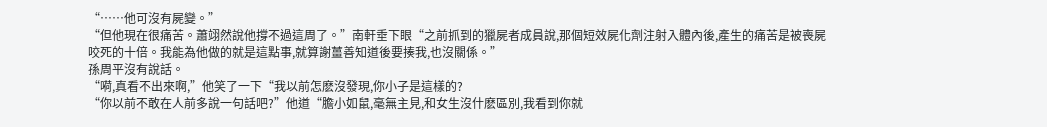“……他可沒有屍變。”
“但他現在很痛苦。蕭翊然說他撐不過這周了。”南軒垂下眼“之前抓到的獵屍者成員說,那個短效屍化劑注射入體內後,產生的痛苦是被喪屍咬死的十倍。我能為他做的就是這點事,就算謝薑善知道後要揍我,也沒關係。”
孫周平沒有說話。
“嗬,真看不出來啊,”他笑了一下“我以前怎麽沒發現,你小子是這樣的?
“你以前不敢在人前多說一句話吧?”他道“膽小如鼠,毫無主見,和女生沒什麽區別,我看到你就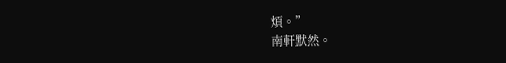煩。”
南軒默然。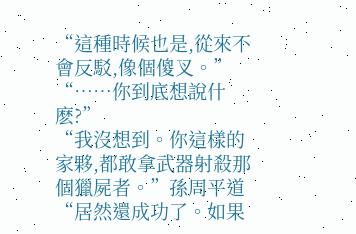“這種時候也是,從來不會反駁,像個傻叉。”
“……你到底想說什麽?”
“我沒想到。你這樣的家夥,都敢拿武器射殺那個獵屍者。”孫周平道“居然還成功了。如果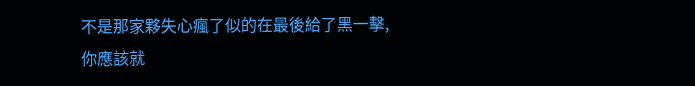不是那家夥失心瘋了似的在最後給了黑一擊,你應該就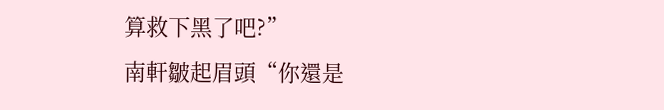算救下黑了吧?”
南軒皺起眉頭“你還是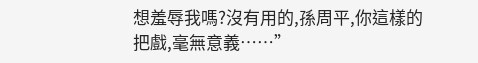想羞辱我嗎?沒有用的,孫周平,你這樣的把戲,毫無意義……”